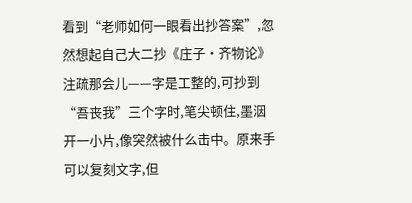看到“老师如何一眼看出抄答案”,忽然想起自己大二抄《庄子·齐物论》注疏那会儿——字是工整的,可抄到“吾丧我”三个字时,笔尖顿住,墨洇开一小片,像突然被什么击中。原来手可以复刻文字,但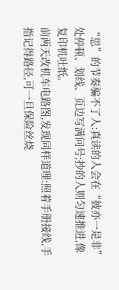“思”的节奏骗不了人:真读的人会在“彼亦一是非”处停顿、划线、页边写满问号;抄的人则匀速推进,像复印机吐纸。
前两天改机车电路图,发现同样道理:照着手册接线,手指记得路径,可一旦保险丝烧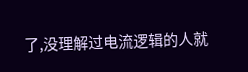了,没理解过电流逻辑的人就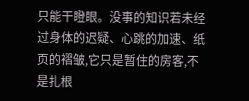只能干瞪眼。没事的知识若未经过身体的迟疑、心跳的加速、纸页的褶皱,它只是暂住的房客,不是扎根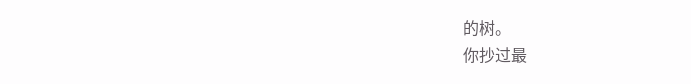的树。
你抄过最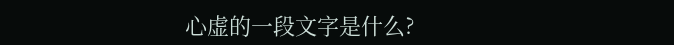心虚的一段文字是什么?